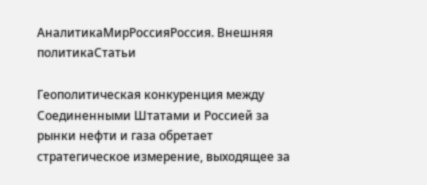АналитикаМирРоссияРоссия. Внешняя политикаСтатьи

Геополитическая конкуренция между Соединенными Штатами и Россией за рынки нефти и газа обретает стратегическое измерение, выходящее за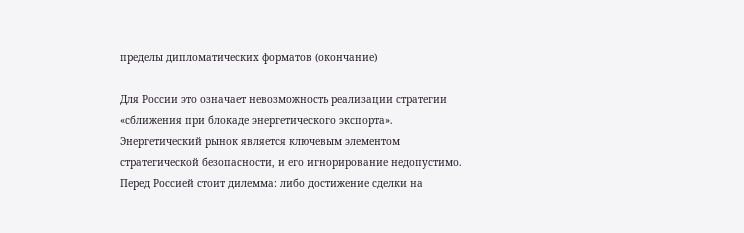пределы дипломатических форматов (окончание)

Для России это означает невозможность реализации стратегии «сближения при блокаде энергетического экспорта». Энергетический рынок является ключевым элементом стратегической безопасности, и его игнорирование недопустимо. Перед Россией стоит дилемма: либо достижение сделки на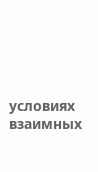условиях взаимных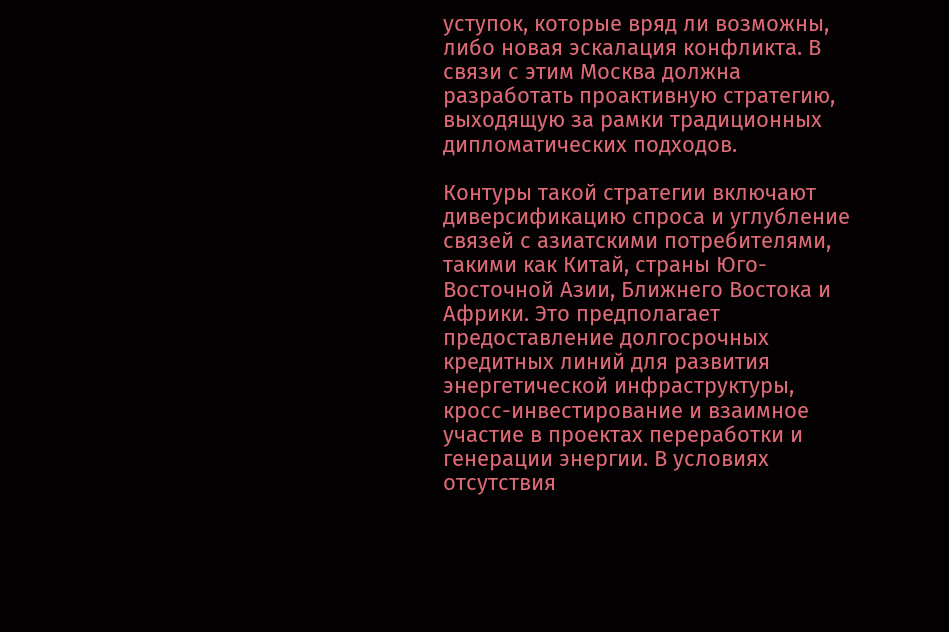уступок, которые вряд ли возможны, либо новая эскалация конфликта. В связи с этим Москва должна разработать проактивную стратегию, выходящую за рамки традиционных дипломатических подходов.

Контуры такой стратегии включают диверсификацию спроса и углубление связей с азиатскими потребителями, такими как Китай, страны Юго-Восточной Азии, Ближнего Востока и Африки. Это предполагает предоставление долгосрочных кредитных линий для развития энергетической инфраструктуры, кросс-инвестирование и взаимное участие в проектах переработки и генерации энергии. В условиях отсутствия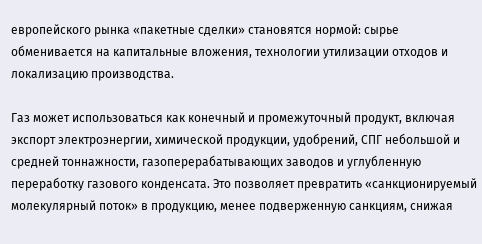европейского рынка «пакетные сделки» становятся нормой: сырье обменивается на капитальные вложения, технологии утилизации отходов и локализацию производства.

Газ может использоваться как конечный и промежуточный продукт, включая экспорт электроэнергии, химической продукции, удобрений, СПГ небольшой и средней тоннажности, газоперерабатывающих заводов и углубленную переработку газового конденсата. Это позволяет превратить «санкционируемый молекулярный поток» в продукцию, менее подверженную санкциям, снижая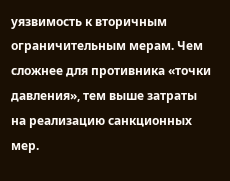уязвимость к вторичным ограничительным мерам. Чем сложнее для противника «точки давления», тем выше затраты на реализацию санкционных мер.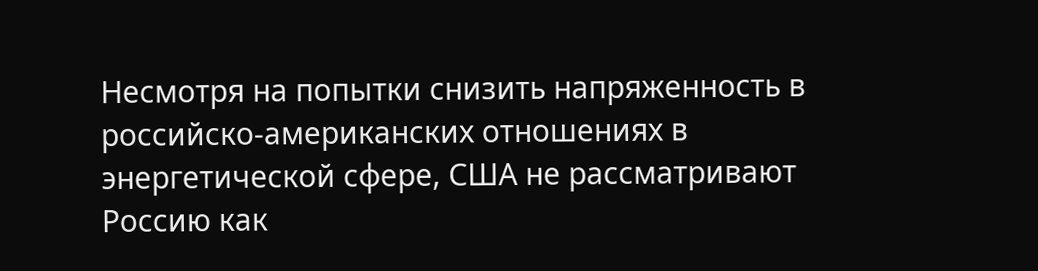Несмотря на попытки снизить напряженность в российско-американских отношениях в энергетической сфере, США не рассматривают Россию как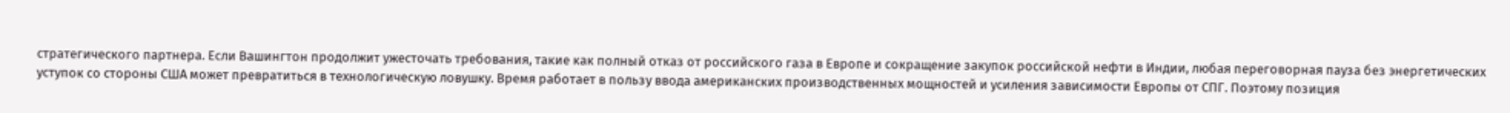стратегического партнера. Если Вашингтон продолжит ужесточать требования, такие как полный отказ от российского газа в Европе и сокращение закупок российской нефти в Индии, любая переговорная пауза без энергетических уступок со стороны США может превратиться в технологическую ловушку. Время работает в пользу ввода американских производственных мощностей и усиления зависимости Европы от СПГ. Поэтому позиция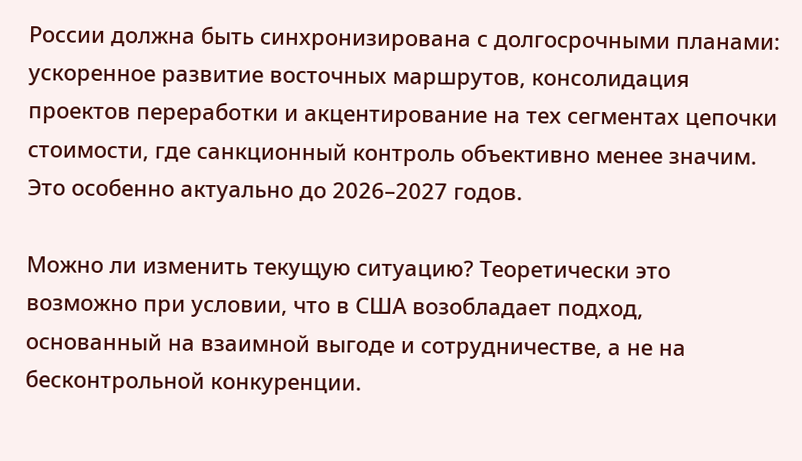России должна быть синхронизирована с долгосрочными планами: ускоренное развитие восточных маршрутов, консолидация проектов переработки и акцентирование на тех сегментах цепочки стоимости, где санкционный контроль объективно менее значим. Это особенно актуально до 2026–2027 годов.

Можно ли изменить текущую ситуацию? Теоретически это возможно при условии, что в США возобладает подход, основанный на взаимной выгоде и сотрудничестве, а не на бесконтрольной конкуренции.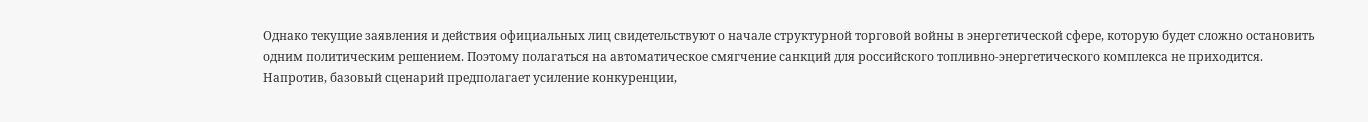Однако текущие заявления и действия официальных лиц свидетельствуют о начале структурной торговой войны в энергетической сфере, которую будет сложно остановить одним политическим решением. Поэтому полагаться на автоматическое смягчение санкций для российского топливно-энергетического комплекса не приходится. Напротив, базовый сценарий предполагает усиление конкуренции,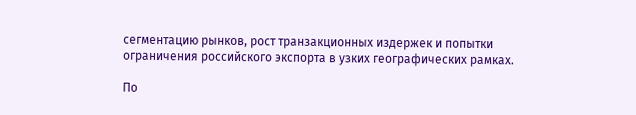сегментацию рынков, рост транзакционных издержек и попытки ограничения российского экспорта в узких географических рамках.

По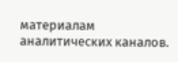материалам аналитических каналов.